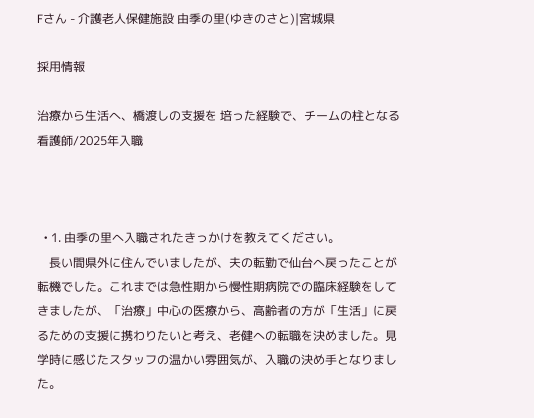Fさん - 介護老人保健施設 由季の里(ゆきのさと)|宮城県

採用情報

治療から生活へ、橋渡しの支援を 培った経験で、チームの柱となる
看護師/2025年入職



  • 1. 由季の里へ入職されたきっかけを教えてください。
    長い間県外に住んでいましたが、夫の転勤で仙台へ戻ったことが転機でした。これまでは急性期から慢性期病院での臨床経験をしてきましたが、「治療」中心の医療から、高齢者の方が「生活」に戻るための支援に携わりたいと考え、老健への転職を決めました。見学時に感じたスタッフの温かい雰囲気が、入職の決め手となりました。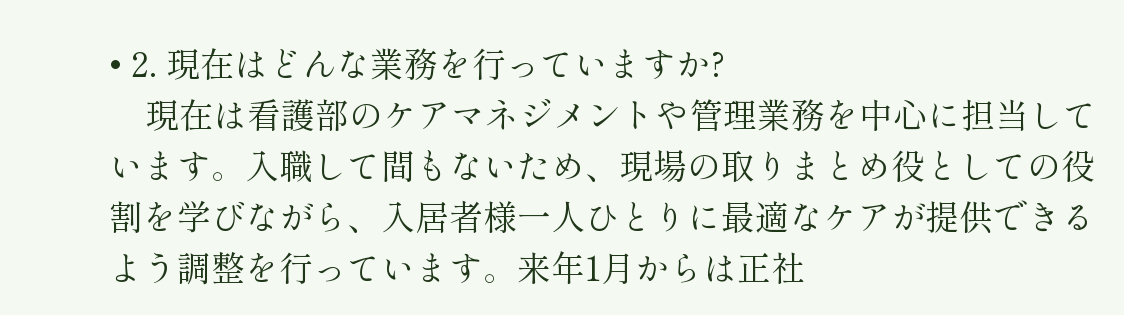• 2. 現在はどんな業務を行っていますか?
    現在は看護部のケアマネジメントや管理業務を中心に担当しています。入職して間もないため、現場の取りまとめ役としての役割を学びながら、入居者様一人ひとりに最適なケアが提供できるよう調整を行っています。来年1月からは正社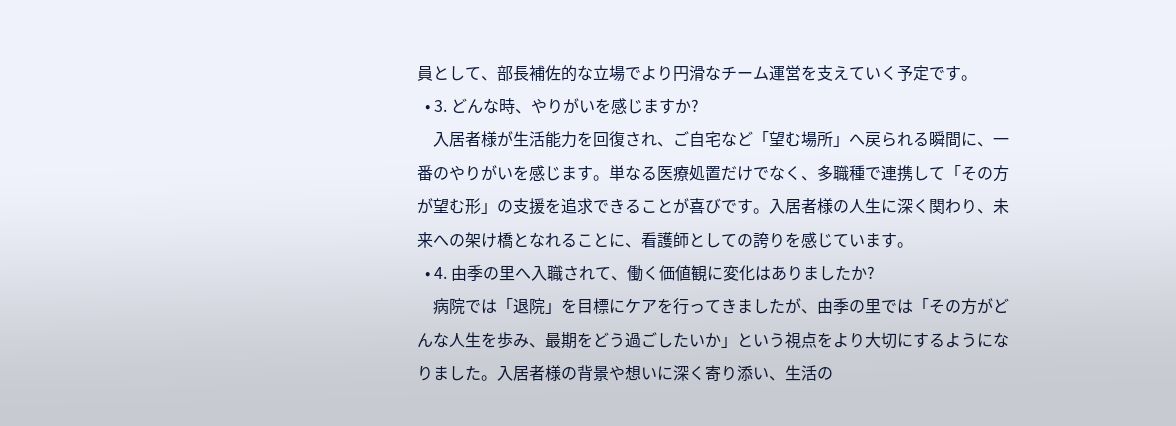員として、部長補佐的な立場でより円滑なチーム運営を支えていく予定です。
  • 3. どんな時、やりがいを感じますか?
    入居者様が生活能力を回復され、ご自宅など「望む場所」へ戻られる瞬間に、一番のやりがいを感じます。単なる医療処置だけでなく、多職種で連携して「その方が望む形」の支援を追求できることが喜びです。入居者様の人生に深く関わり、未来への架け橋となれることに、看護師としての誇りを感じています。
  • 4. 由季の里へ入職されて、働く価値観に変化はありましたか?
    病院では「退院」を目標にケアを行ってきましたが、由季の里では「その方がどんな人生を歩み、最期をどう過ごしたいか」という視点をより大切にするようになりました。入居者様の背景や想いに深く寄り添い、生活の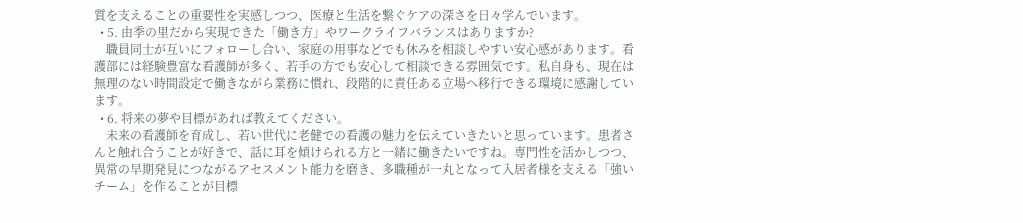質を支えることの重要性を実感しつつ、医療と生活を繋ぐケアの深さを日々学んでいます。
  • 5. 由季の里だから実現できた「働き方」やワークライフバランスはありますか?
    職員同士が互いにフォローし合い、家庭の用事などでも休みを相談しやすい安心感があります。看護部には経験豊富な看護師が多く、若手の方でも安心して相談できる雰囲気です。私自身も、現在は無理のない時間設定で働きながら業務に慣れ、段階的に責任ある立場へ移行できる環境に感謝しています。
  • 6. 将来の夢や目標があれば教えてください。
    未来の看護師を育成し、若い世代に老健での看護の魅力を伝えていきたいと思っています。患者さんと触れ合うことが好きで、話に耳を傾けられる方と一緒に働きたいですね。専門性を活かしつつ、異常の早期発見につながるアセスメント能力を磨き、多職種が一丸となって入居者様を支える「強いチーム」を作ることが目標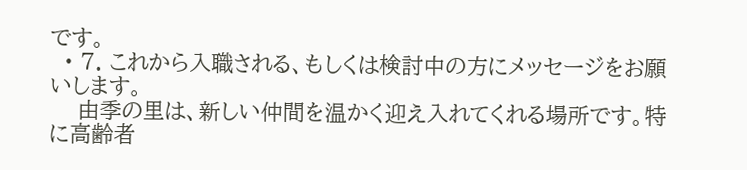です。
  • 7. これから入職される、もしくは検討中の方にメッセージをお願いします。
    由季の里は、新しい仲間を温かく迎え入れてくれる場所です。特に高齢者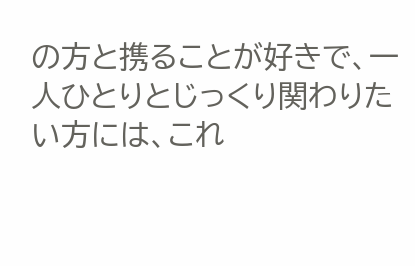の方と携ることが好きで、一人ひとりとじっくり関わりたい方には、これ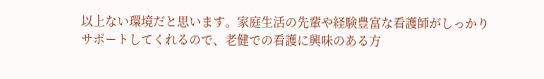以上ない環境だと思います。家庭生活の先輩や経験豊富な看護師がしっかりサポートしてくれるので、老健での看護に興味のある方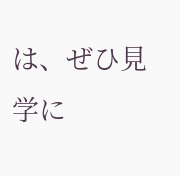は、ぜひ見学に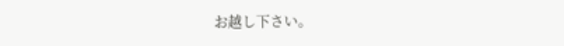お越し下さい。